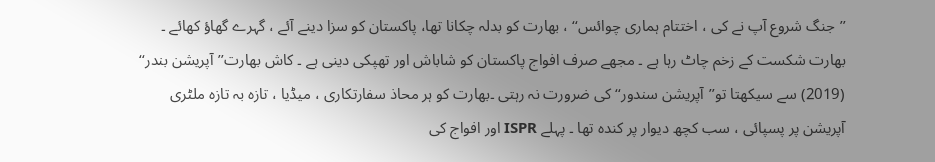’’جنگ شروع آپ نے کی ، اختتام ہماری چوائس‘‘ ، بھارت کو بدلہ چکانا تھا، پاکستان کو سزا دینے آئے ، گہرے گھاؤ کھائے ۔ بھارت شکست کے زخم چاٹ رہا ہے ۔ مجھے صرف افواج پاکستان کو شاباش اور تھپکی دینی ہے ۔ کاش بھارت’’آپریشن بندر‘‘ (2019) سے سیکھتا تو’’آپریشن سندور‘‘کی ضرورت نہ رہتی ۔بھارت کو ہر محاذ سفارتکاری ، میڈیا ، تازہ بہ تازہ ملٹری آپریشن پر پسپائی ، سب کچھ دیوار پر کندہ تھا ۔ پہلے ISPR اور افواج کی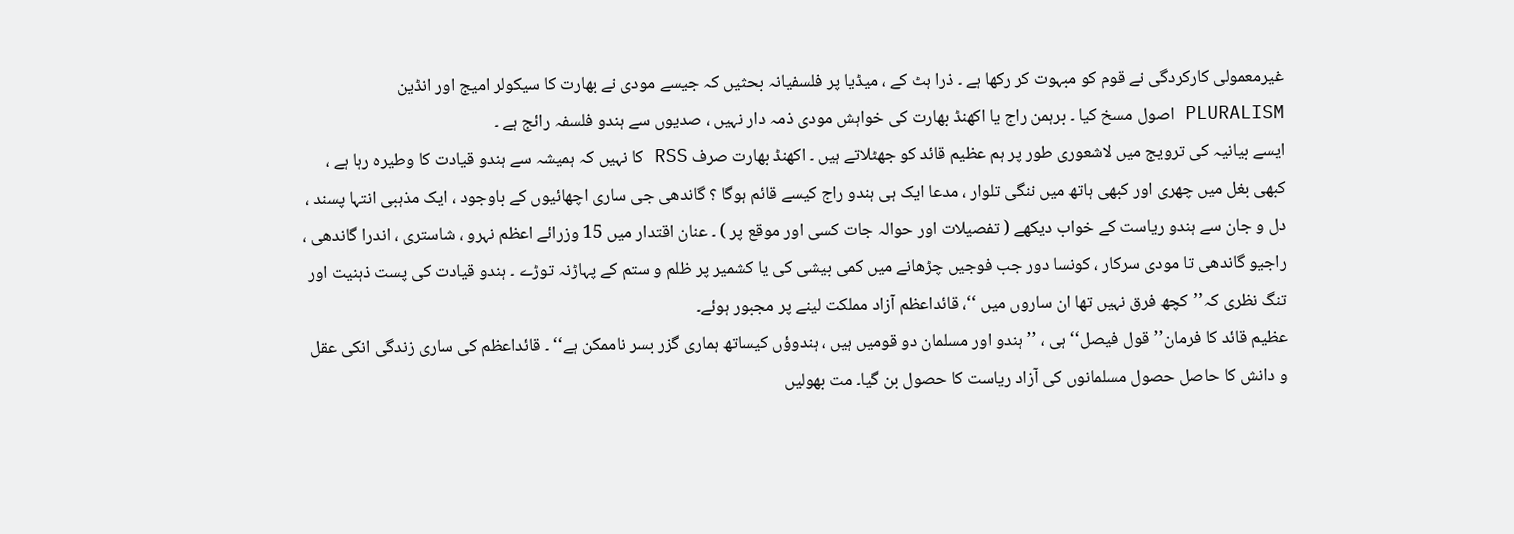غیرمعمولی کارکردگی نے قوم کو مبہوت کر رکھا ہے ۔ ذرا ہٹ کے ، میڈیا پر فلسفیانہ بحثیں کہ جیسے مودی نے بھارت کا سیکولر امیج اور انڈین PLURALISM اصول مسخ کیا ۔ برہمن راج یا اکھنڈ بھارت کی خواہش مودی ذمہ دار نہیں ، صدیوں سے ہندو فلسفہ رائج ہے ۔
ایسے بیانیہ کی ترویج میں لاشعوری طور پر ہم عظیم قائد کو جھٹلاتے ہیں ۔ اکھنڈ بھارت صرف RSS کا نہیں کہ ہمیشہ سے ہندو قیادت کا وطیرہ رہا ہے ، کبھی بغل میں چھری اور کبھی ہاتھ میں ننگی تلوار ، مدعا ایک ہی ہندو راج کیسے قائم ہوگا ؟ گاندھی جی ساری اچھائیوں کے باوجود ، ایک مذہبی انتہا پسند ، دل و جان سے ہندو ریاست کے خواب دیکھے ( تفصیلات اور حوالہ جات کسی اور موقع پر ) ۔ عنان اقتدار میں 15 وزرائے اعظم نہرو ، شاستری ، اندرا گاندھی ، راجیو گاندھی تا مودی سرکار ، کونسا دور جب فوجیں چڑھانے میں کمی بیشی کی یا کشمیر پر ظلم و ستم کے پہاڑنہ توڑے ۔ ہندو قیادت کی پست ذہنیت اور تنگ نظری کہ’’کچھ فرق نہیں تھا ان ساروں میں ‘‘، قائداعظم آزاد مملکت لینے پر مجبور ہوئے۔
عظیم قائد کا فرمان’’ قول فیصل‘‘ ہی ، ’’ہندو اور مسلمان دو قومیں ہیں ، ہندوؤں کیساتھ ہماری گزر بسر ناممکن ہے‘‘ ۔ قائداعظم کی ساری زندگی انکی عقل و دانش کا حاصل حصول مسلمانوں کی آزاد ریاست کا حصول بن گیا۔ مت بھولیں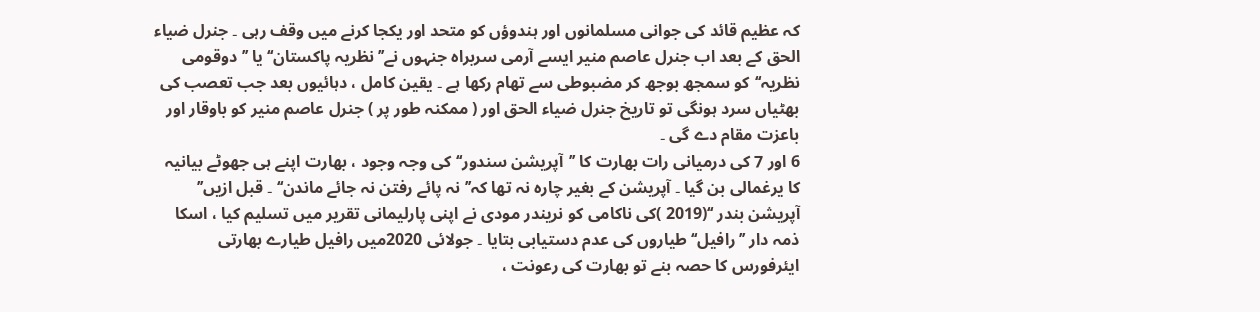کہ عظیم قائد کی جوانی مسلمانوں اور ہندوؤں کو متحد اور یکجا کرنے میں وقف رہی ۔ جنرل ضیاء الحق کے بعد اب جنرل عاصم منیر ایسے آرمی سربراہ جنہوں نے’’نظریہ پاکستان‘‘ یا ’’دوقومی نظریہ‘‘کو سمجھ بوجھ کر مضبوطی سے تھام رکھا ہے ۔ یقین کامل ، دہائیوں بعد جب تعصب کی بھٹیاں سرد ہونگی تو تاریخ جنرل ضیاء الحق اور ( ممکنہ طور پر ) جنرل عاصم منیر کو باوقار اور باعزت مقام دے گی ۔
6 اور 7 کی درمیانی رات بھارت کا ’’آپریشن سندور‘‘کی وجہ وجود ، بھارت اپنے ہی جھوٹے بیانیہ کا یرغمالی بن گیا ۔ آپریشن کے بغیر چارہ نہ تھا کہ’’ نہ پائے رفتن نہ جائے ماندن‘‘ ۔ قبل ازیں’’ آپریشن بندر ‘‘(2019 )کی ناکامی کو نریندر مودی نے اپنی پارلیمانی تقریر میں تسلیم کیا ، اسکا ذمہ دار ’’رافیل‘‘ طیاروں کی عدم دستیابی بتایا ۔ جولائی 2020میں رافیل طیارے بھارتی ایئرفورس کا حصہ بنے تو بھارت کی رعونت ،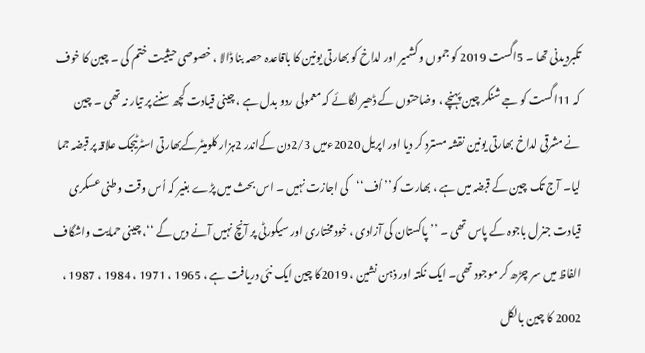تکبردیدنی تھا ۔ 5اگست 2019 کو جموں و کشمیر اور لداخ کو بھارتی یونین کا باقاعدہ حصہ بنا ڈالا ، خصوصی حیثیت ختم کی ۔ چین کا خوف کہ 11اگست کو جے شنکر چین پہنچے ، وضاحتوں کے ڈھیر لگائے کہ معمولی ردو بدل ہے ، چینی قیادت کچھ سننے پر تیار نہ تھی ۔ چین نے مشرقی لداخ بھارتی یونین نقشہ مسترد کر دیا اور اپریل 2020ءمیں 2/3دن کےاندر 2ہزار کلومیٹرکےبھارتی اسٹرٹیجک علاقہ پر قبضہ جما لیا۔ آج تک چین کے قبضہ میں ہے ، بھارت کو’’ اُف‘‘کی اجازت نہیں ۔ اس بحث میں پڑے بغیر کہ اُس وقت وطنی عسکری قیادت جنرل باجوہ کے پاس تھی ۔ ’’پاکستان کی آزادی ، خودمختاری اور سیکورٹی پر آنچ نہیں آنے دیں گے ‘‘، چینی حمایت واشگاف الفاظ میں سر چڑھ کر موجود تھی۔ ایک نکتہ اور ذہن نشین ، 2019کا چین ایک نئی دریافت ہے ، 1965 ، 1971 ، 1984 ، 1987 ، 2002 کا چین بالکل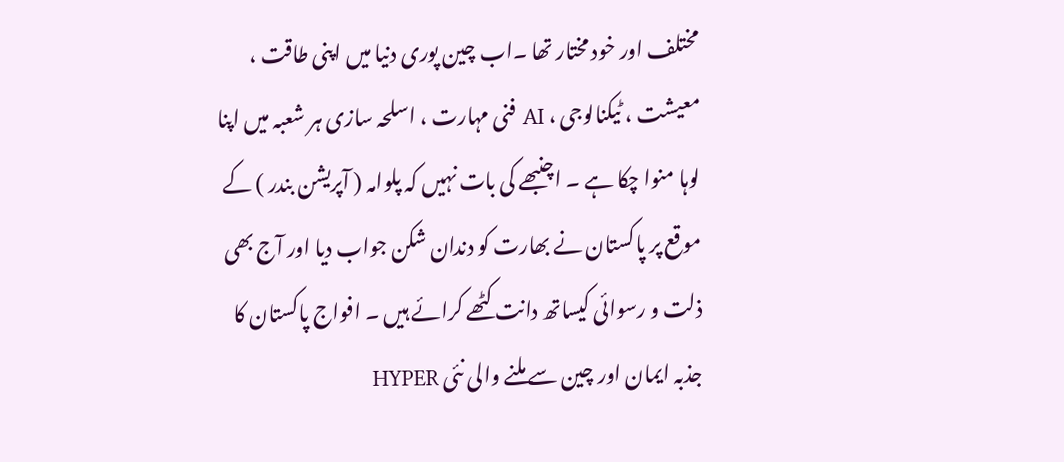مختلف اور خود مختار تھا ۔اب چین پوری دنیا میں اپنی طاقت ، معیشت ، ٹیکنالوجی ، AI فنی مہارت ، اسلحہ سازی ہر شعبہ میں اپنا لوہا منوا چکا ہے ۔ اچنبھے کی بات نہیں کہ پلوامہ ( آپریشن بندر ) کے موقع پر پاکستان نے بھارت کو دندان شکن جواب دیا اور آج بھی ذلت و رسوائی کیساتھ دانت کٹھے کرائے ہیں ۔ افواج پاکستان کا جذبہ ایمان اور چین سے ملنے والی نئی HYPER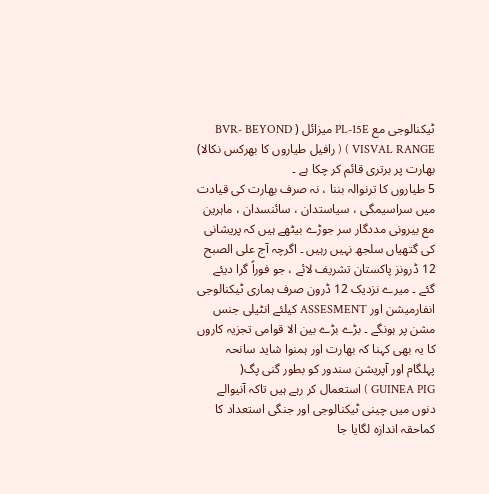ٹیکنالوجی مع PL-15E میزائل ( BVR- BEYOND VISVAL RANGE ) ( رافیل طیاروں کا بھرکس نکالا) بھارت پر برتری قائم کر چکا ہے ۔
5 طیاروں کا ترنوالہ بننا ، نہ صرف بھارت کی قیادت میں سراسیمگی ، سیاستدان ، سائنسدان ، ماہرین مع بیرونی مددگار سر جوڑے بیٹھے ہیں کہ پریشانی کی گتھیاں سلجھ نہیں رہیں ۔ اگرچہ آج علی الصبح 12 ڈرونز پاکستان تشریف لائے ، جو فوراً گرا دیئے گئے ۔ میرے نزدیک 12 ڈرون صرف ہماری ٹیکنالوجی انفارمیشن اور ASSESMENT کیلئے انٹیلی جنس مشن پر ہونگے ۔ بڑے بڑے بین الا قوامی تجزیہ کاروں کا یہ بھی کہنا کہ بھارت اور ہمنوا شاید سانحہ پہلگام اور آپریشن سندور کو بطور گنی پگ( GUINEA PIG ) استعمال کر رہے ہیں تاکہ آنیوالے دنوں میں چینی ٹیکنالوجی اور جنگی استعداد کا کماحقہ اندازہ لگایا جا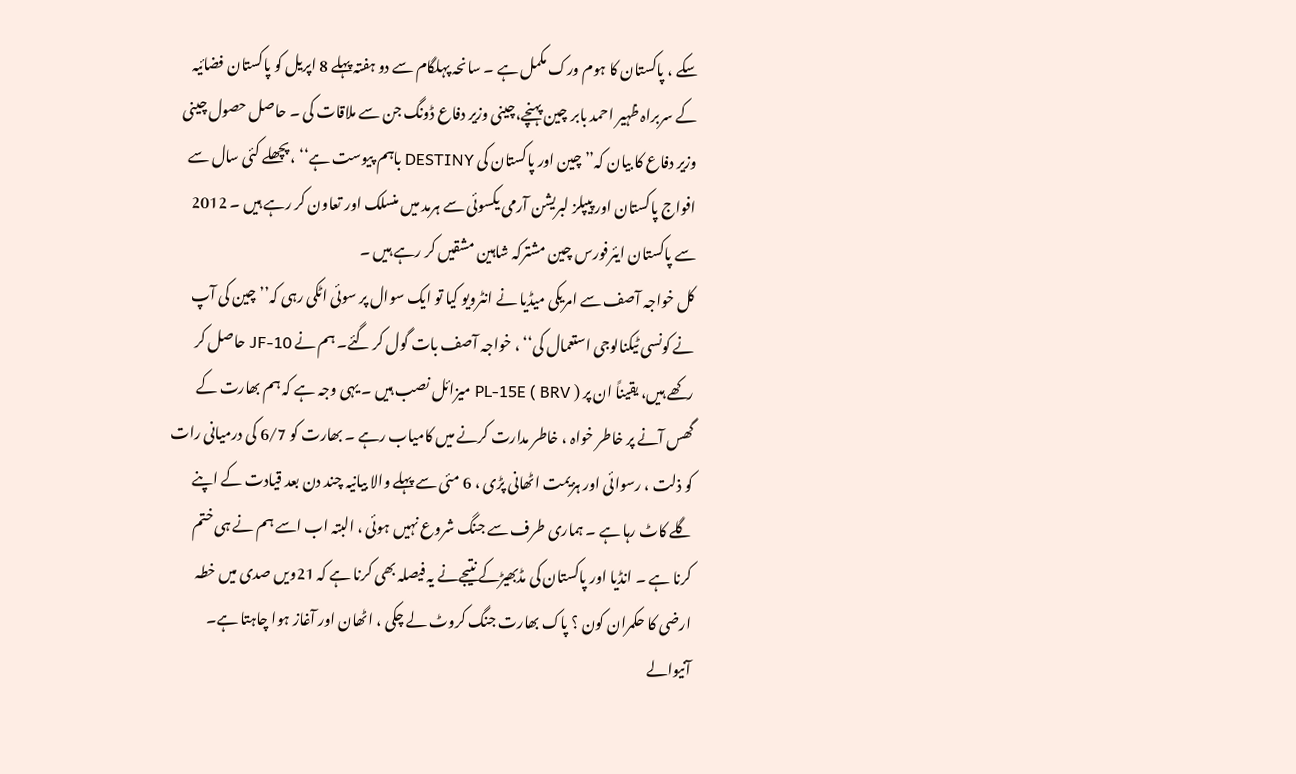سکے ، پاکستان کا ہوم ورک مکمل ہے ۔ سانحہ پہلگام سے دو ہفتہ پہلے 8 اپریل کو پاکستان فضائیہ کے سربراہ ظہیر احمد بابر چین پہنچے،چینی وزیر دفاع ڈونگ جن سے ملاقات کی ۔ حاصل حصول چینی وزیر دفاع کا بیان کہ’’ چین اور پاکستان کی DESTINY باہم پیوست ہے‘‘ ، پچھلے کئی سال سے افواج پاکستان اور پیپلز لبریشن آرمی یکسوئی سے ہرمد میں منسلک اور تعاون کر رہے ہیں ۔ 2012 سے پاکستان ایئرفورس چین مشترکہ شاہین مشقیں کر رہے ہیں ۔
کل خواجہ آصف سے امریکی میڈیا نے انٹرویو کیا تو ایک سوال پر سوئی اٹکی رہی کہ’’ چین کی آپ نے کونسی ٹیکنالوجی استعمال کی‘‘ ، خواجہ آصف بات گول کر گئے۔ ہم نے JF-10 حاصل کر رکھے ہیں، یقیناً ان پر ( BRV ) PL-15E میزائل نصب ہیں ۔ یہی وجہ ہے کہ ہم بھارت کے گھس آنے پر خاطر خواہ ، خاطر مدارت کرنے میں کامیاب رہے ۔ بھارت کو 6/7 کی درمیانی رات کو ذلت ، رسوائی اور ہزیمت اٹھانی پڑی ، 6 مئی سے پہلے والا بیانیہ چند دن بعد قیادت کے اپنے گلے کاٹ رہا ہے ۔ ہماری طرف سے جنگ شروع نہیں ہوئی ، البتہ اب اسے ہم نے ہی ختم کرنا ہے ۔ انڈیا اور پاکستان کی مڈبھیڑکے نتیجےنے یہ فیصلہ بھی کرنا ہے کہ 21ویں صدی میں خطہ ارضی کا حکمران کون ؟ پاک بھارت جنگ کروٹ لے چکی ، اٹھان اور آغاز ہوا چاہتا ہے۔ آنیوالے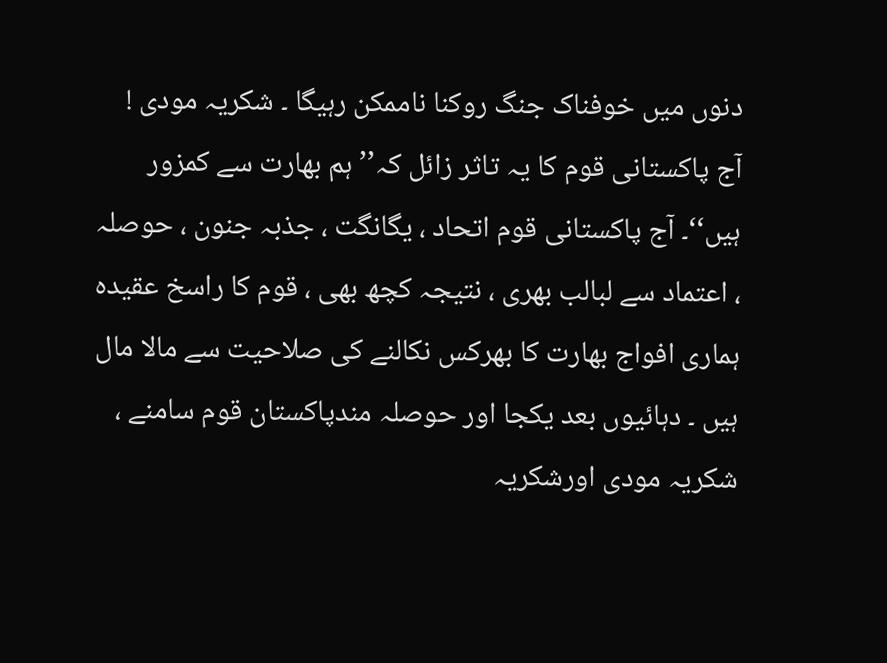دنوں میں خوفناک جنگ روکنا ناممکن رہیگا ۔ شکریہ مودی ! آج پاکستانی قوم کا یہ تاثر زائل کہ’’ ہم بھارت سے کمزور ہیں‘‘۔ آج پاکستانی قوم اتحاد ، یگانگت ، جذبہ جنون ، حوصلہ ، اعتماد سے لبالب بھری ، نتیجہ کچھ بھی ، قوم کا راسخ عقیدہ ہماری افواج بھارت کا بھرکس نکالنے کی صلاحیت سے مالا مال ہیں ۔ دہائیوں بعد یکجا اور حوصلہ مندپاکستان قوم سامنے ، شکریہ مودی اورشکریہ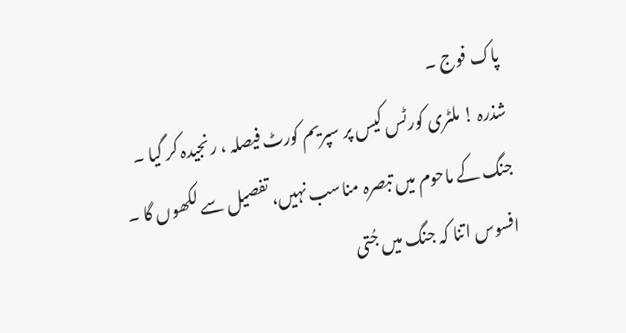پاک فوج ۔
شذرہ ! ملٹری کورٹس کیس پر سپریم کورٹ فیصلہ ، رنجیدہ کر گیا ۔ جنگ کے ماحوم میں تبصرہ مناسب نہیں، تفصیل سے لکھوں گا ۔ افسوس اتنا کہ جنگ میں جُتی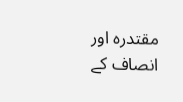مقتدرہ اور انصاف کے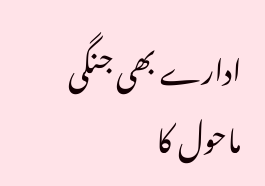ادارے بھی جنگی ماحول کا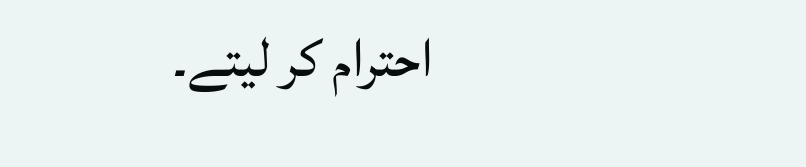احترام کر لیتے۔